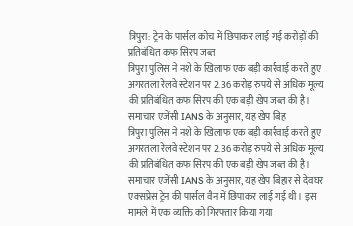त्रिपुरा: ट्रेन के पार्सल कोच में छिपाकर लाई गई करोड़ों की प्रतिबंधित कफ सिरप जब्त
त्रिपुरा पुलिस ने नशे के खिलाफ एक बड़ी कार्रवाई करते हुए अगरतला रेलवे स्टेशन पर 2.36 करोड़ रुपये से अधिक मूल्य की प्रतिबंधित कफ सिरप की एक बड़ी खेप जब्त की है। समाचार एजेंसी IANS के अनुसार, यह खेप बिह
त्रिपुरा पुलिस ने नशे के खिलाफ एक बड़ी कार्रवाई करते हुए अगरतला रेलवे स्टेशन पर 2.36 करोड़ रुपये से अधिक मूल्य की प्रतिबंधित कफ सिरप की एक बड़ी खेप जब्त की है। समाचार एजेंसी IANS के अनुसार, यह खेप बिहार से देवघर एक्सप्रेस ट्रेन की पार्सल वैन में छिपाकर लाई गई थी। इस मामले में एक व्यक्ति को गिरफ्तार किया गया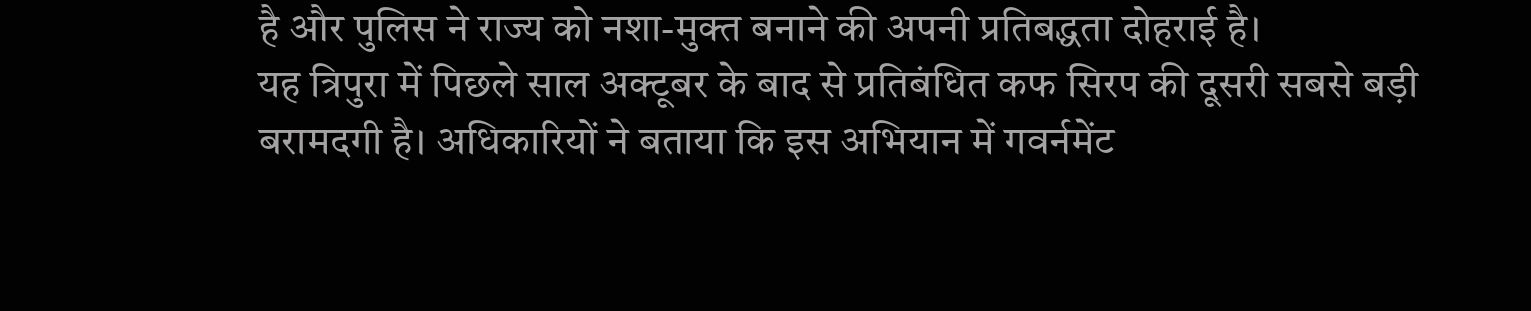है और पुलिस ने राज्य को नशा-मुक्त बनाने की अपनी प्रतिबद्धता दोहराई है।
यह त्रिपुरा में पिछले साल अक्टूबर के बाद से प्रतिबंधित कफ सिरप की दूसरी सबसे बड़ी बरामदगी है। अधिकारियों ने बताया कि इस अभियान में गवर्नमेंट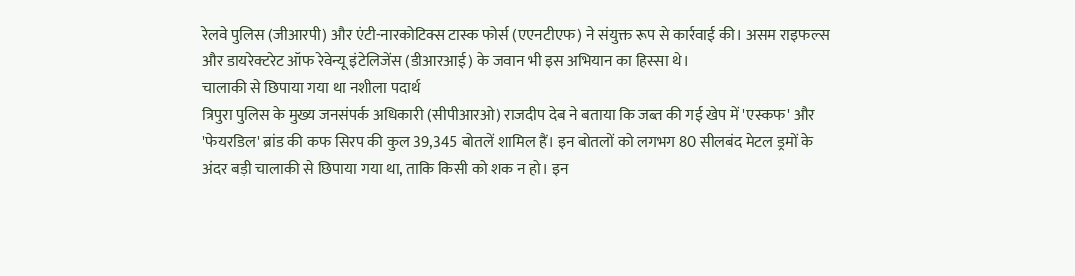रेलवे पुलिस (जीआरपी) और एंटी-नारकोटिक्स टास्क फोर्स (एएनटीएफ) ने संयुक्त रूप से कार्रवाई की। असम राइफल्स और डायरेक्टरेट ऑफ रेवेन्यू इंटेलिजेंस (डीआरआई) के जवान भी इस अभियान का हिस्सा थे।
चालाकी से छिपाया गया था नशीला पदार्थ
त्रिपुरा पुलिस के मुख्य जनसंपर्क अधिकारी (सीपीआरओ) राजदीप देब ने बताया कि जब्त की गई खेप में 'एस्कफ' और 'फेयरडिल' ब्रांड की कफ सिरप की कुल 39,345 बोतलें शामिल हैं। इन बोतलों को लगभग 80 सीलबंद मेटल ड्रमों के अंदर बड़ी चालाकी से छिपाया गया था, ताकि किसी को शक न हो। इन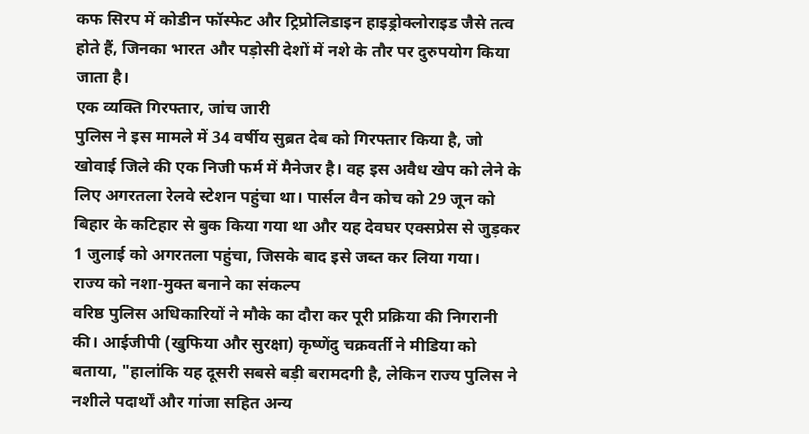कफ सिरप में कोडीन फॉस्फेट और ट्रिप्रोलिडाइन हाइड्रोक्लोराइड जैसे तत्व होते हैं, जिनका भारत और पड़ोसी देशों में नशे के तौर पर दुरुपयोग किया जाता है।
एक व्यक्ति गिरफ्तार, जांच जारी
पुलिस ने इस मामले में 34 वर्षीय सुब्रत देब को गिरफ्तार किया है, जो खोवाई जिले की एक निजी फर्म में मैनेजर है। वह इस अवैध खेप को लेने के लिए अगरतला रेलवे स्टेशन पहुंचा था। पार्सल वैन कोच को 29 जून को बिहार के कटिहार से बुक किया गया था और यह देवघर एक्सप्रेस से जुड़कर 1 जुलाई को अगरतला पहुंचा, जिसके बाद इसे जब्त कर लिया गया।
राज्य को नशा-मुक्त बनाने का संकल्प
वरिष्ठ पुलिस अधिकारियों ने मौके का दौरा कर पूरी प्रक्रिया की निगरानी की। आईजीपी (खुफिया और सुरक्षा) कृष्णेंदु चक्रवर्ती ने मीडिया को बताया, "हालांकि यह दूसरी सबसे बड़ी बरामदगी है, लेकिन राज्य पुलिस ने नशीले पदार्थों और गांजा सहित अन्य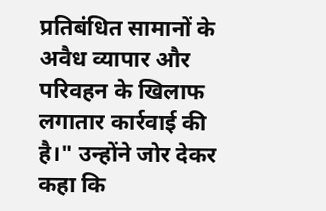प्रतिबंधित सामानों के अवैध व्यापार और परिवहन के खिलाफ लगातार कार्रवाई की है।" उन्होंने जोर देकर कहा कि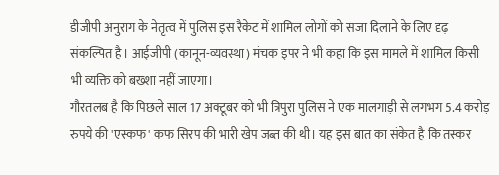डीजीपी अनुराग के नेतृत्व में पुलिस इस रैकेट में शामिल लोगों को सजा दिलाने के लिए दृढ़ संकल्पित है। आईजीपी (कानून-व्यवस्था) मंचक इपर ने भी कहा कि इस मामले में शामिल किसी भी व्यक्ति को बख्शा नहीं जाएगा।
गौरतलब है कि पिछले साल 17 अक्टूबर को भी त्रिपुरा पुलिस ने एक मालगाड़ी से लगभग 5.4 करोड़ रुपये की 'एस्कफ' कफ सिरप की भारी खेप जब्त की थी। यह इस बात का संकेत है कि तस्कर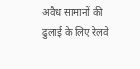अवैध सामानों की ढुलाई के लिए रेलवे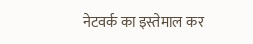नेटवर्क का इस्तेमाल कर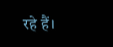रहे हैं।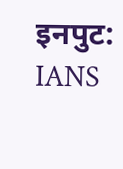इनपुट: IANS